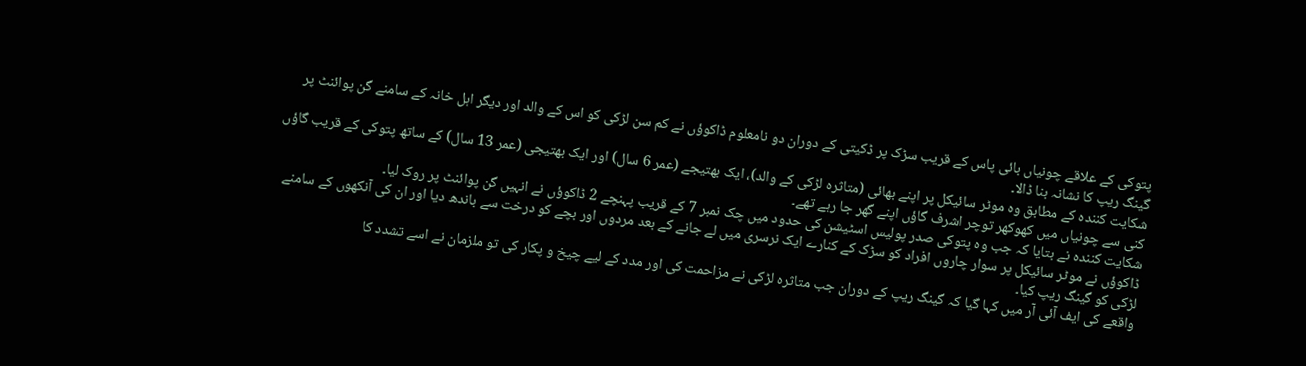پتوکی کے علاقے چونیاں بائی پاس کے قریب سڑک پر ڈکیتی کے دوران دو نامعلوم ڈاکوؤں نے کم سن لڑکی کو اس کے والد اور دیگر اہل خانہ کے سامنے گن پوائنٹ پر گینگ ریپ کا نشانہ بنا ڈالا۔
شکایت کنندہ کے مطابق وہ موٹر سائیکل پر اپنے بھائی (متاثرہ لڑکی کے والد)، ایک بھتیجے (عمر 6 سال) اور ایک بھتیجی (عمر 13 سال) کے ساتھ پتوکی کے قریب گاؤں کنی سے چونیاں میں کھوکھر توچر اشرف گاؤں اپنے گھر جا رہے تھے۔
شکایت کنندہ نے بتایا کہ جب وہ پتوکی صدر پولیس اسٹیشن کی حدود میں چک نمبر 7 کے قریب پہنچے 2 ڈاکوؤں نے انہیں گن پوائنٹ پر روک لیا۔
ڈاکوؤں نے موٹر سائیکل پر سوار چاروں افراد کو سڑک کے کنارے ایک نرسری میں لے جانے کے بعد مردوں اور بچے کو درخت سے باندھ دیا اور ان کی آنکھوں کے سامنے لڑکی کو گینگ ریپ کیا۔
واقعے کی ایف آئی آر میں کہا گیا کہ گینگ ریپ کے دوران جب متاثرہ لڑکی نے مزاحمت کی اور مدد کے لیے چیخ و پکار کی تو ملزمان نے اسے تشدد کا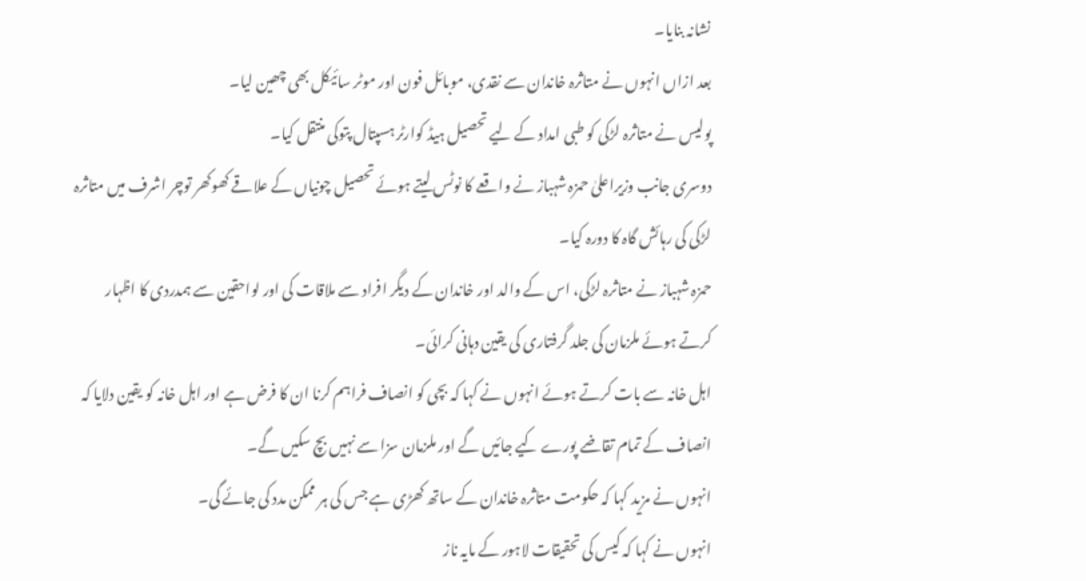نشانہ بنایا۔
بعد ازاں انہوں نے متاثرہ خاندان سے نقدی، موبائل فون اور موٹر سائیکل بھی چھین لیا۔
پولیس نے متاثرہ لڑکی کو طبی امداد کے لیے تحصیل ہیڈ کوارٹر ہسپتال پتوکی منتقل کیا۔
دوسری جانب وزیراعلیٰ حمزہ شہباز نے واقعے کا نوٹس لیتے ہوئے تحصیل چونیاں کے علاقے کھوکھر توچر اشرف میں متاثرہ لڑکی کی رہائش گاہ کا دورہ کیا۔
حمزہ شہباز نے متاثرہ لڑکی، اس کے والد اور خاندان کے دیگر افراد سے ملاقات کی اور لواحقین سے ہمدردی کا اظہار کرتے ہوئے ملزمان کی جلد گرفتاری کی یقین دہانی کرائی۔
اہل خانہ سے بات کرتے ہوئے انہوں نے کہا کہ بچی کو انصاف فراہم کرنا ان کا فرض ہے اور اہل خانہ کو یقین دلایا کہ انصاف کے تمام تقاضے پورے کیے جائیں گے اور ملزمان سزا سے نہیں بچ سکیں گے۔
انہوں نے مزید کہا کہ حکومت متاثرہ خاندان کے ساتھ کھڑی ہے جس کی ہر ممکن مدد کی جائے گی۔
انہوں نے کہا کہ کیس کی تحقیقات لاہور کے مایہ ناز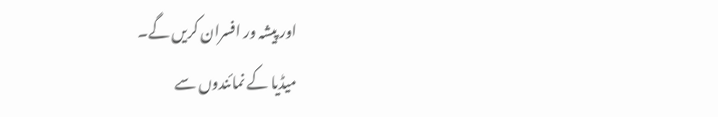اور پیشہ ور افسران کریں گے۔
میڈیا کے نمائندوں سے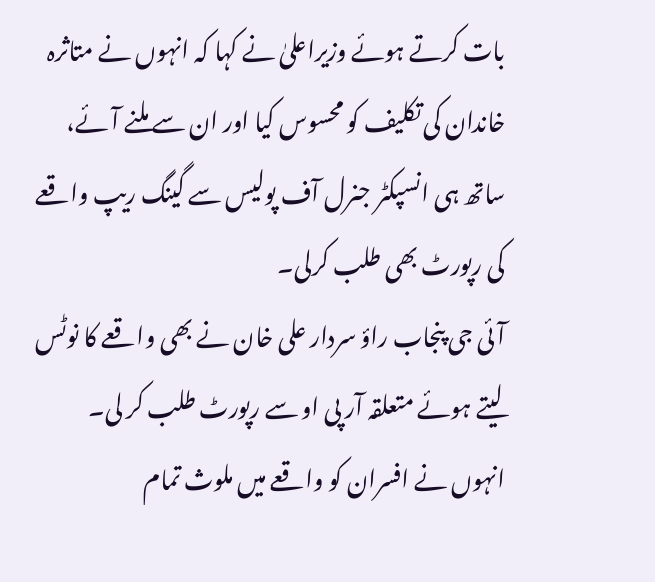بات کرتے ہوئے وزیراعلیٰ نے کہا کہ انہوں نے متاثرہ خاندان کی تکلیف کو محسوس کیا اور ان سے ملنے آئے، ساتھ ہی انسپکٹر جنرل آف پولیس سے گینگ ریپ واقعے کی رپورٹ بھی طلب کرلی۔
آئی جی پنجاب راؤ سردار علی خان نے بھی واقعے کا نوٹس لیتے ہوئے متعلقہ آر پی او سے رپورٹ طلب کر لی۔
انہوں نے افسران کو واقعے میں ملوث تمام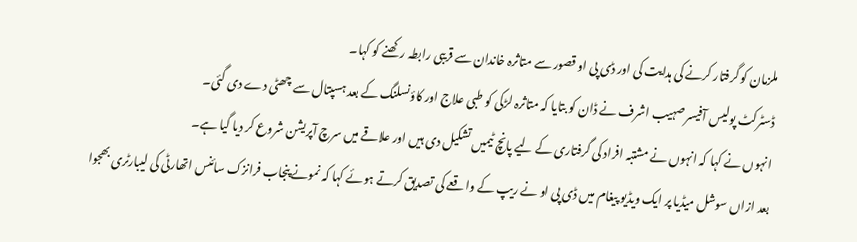ملزمان کو گرفتار کرنے کی ہدایت کی اور ڈی پی او قصور سے متاثرہ خاندان سے قریبی رابطہ رکھنے کو کہا۔
ڈسٹرکٹ پولیس آفیسر صہیب اشرف نے ڈان کو بتایا کہ متاثرہ لڑکی کو طبی علاج اور کاؤنسلنگ کے بعد ہسپتال سے چھٹی دے دی گئی۔
انہوں نے کہا کہ انہوں نے مشتبہ افراد کی گرفتاری کے لیے پانچ ٹیمیں تشکیل دی ہیں اور علاقے میں سرچ آپریشن شروع کر دیا گیا ہے۔
بعد ازاں سوشل میڈیا پر ایک ویڈیو پیغام میں ڈی پی او نے ریپ کے واقعے کی تصدیق کرتے ہوئے کہا کہ نمونے پنجاب فرانزک سائنس اتھارٹی کی لیبارٹری بھجوا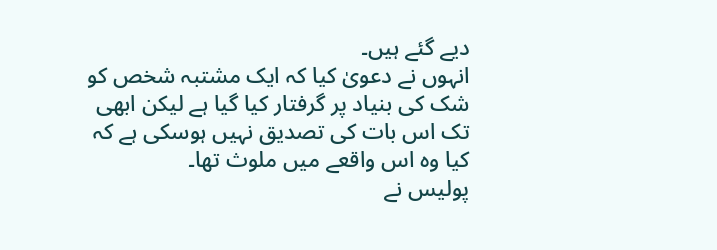دیے گئے ہیں۔
انہوں نے دعویٰ کیا کہ ایک مشتبہ شخص کو شک کی بنیاد پر گرفتار کیا گیا ہے لیکن ابھی تک اس بات کی تصدیق نہیں ہوسکی ہے کہ کیا وہ اس واقعے میں ملوث تھا۔
پولیس نے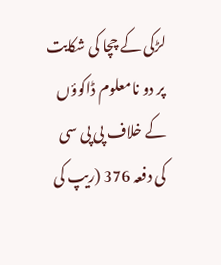لڑکی کے چچا کی شکایت پر دو نامعلوم ڈاکوؤں کے خلاف پی پی سی کی دفعہ 376 (ریپ کی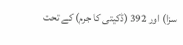سزا) اور 392 (ڈکیتی کا جرم) کے تحت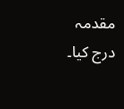مقدمہ درج کیا۔